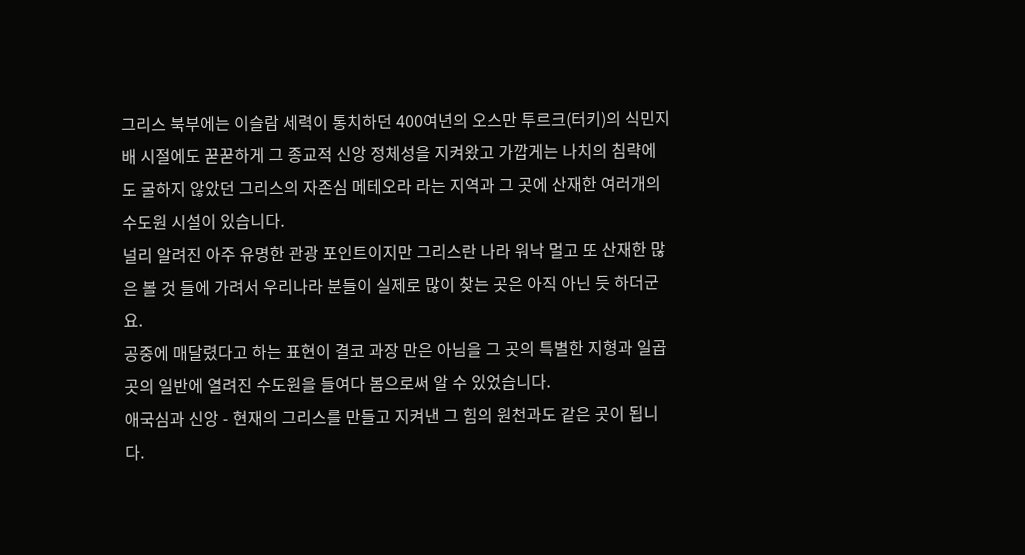그리스 북부에는 이슬람 세력이 통치하던 400여년의 오스만 투르크(터키)의 식민지배 시절에도 꾿꾿하게 그 종교적 신앙 정체성을 지켜왔고 가깝게는 나치의 침략에도 굴하지 않았던 그리스의 자존심 메테오라 라는 지역과 그 곳에 산재한 여러개의 수도원 시설이 있습니다.
널리 알려진 아주 유명한 관광 포인트이지만 그리스란 나라 워낙 멀고 또 산재한 많은 볼 것 들에 가려서 우리나라 분들이 실제로 많이 찾는 곳은 아직 아닌 듯 하더군요.
공중에 매달렸다고 하는 표현이 결코 과장 만은 아님을 그 곳의 특별한 지형과 일곱 곳의 일반에 열려진 수도원을 들여다 봄으로써 알 수 있었습니다.
애국심과 신앙 - 현재의 그리스를 만들고 지켜낸 그 힘의 원천과도 같은 곳이 됩니다.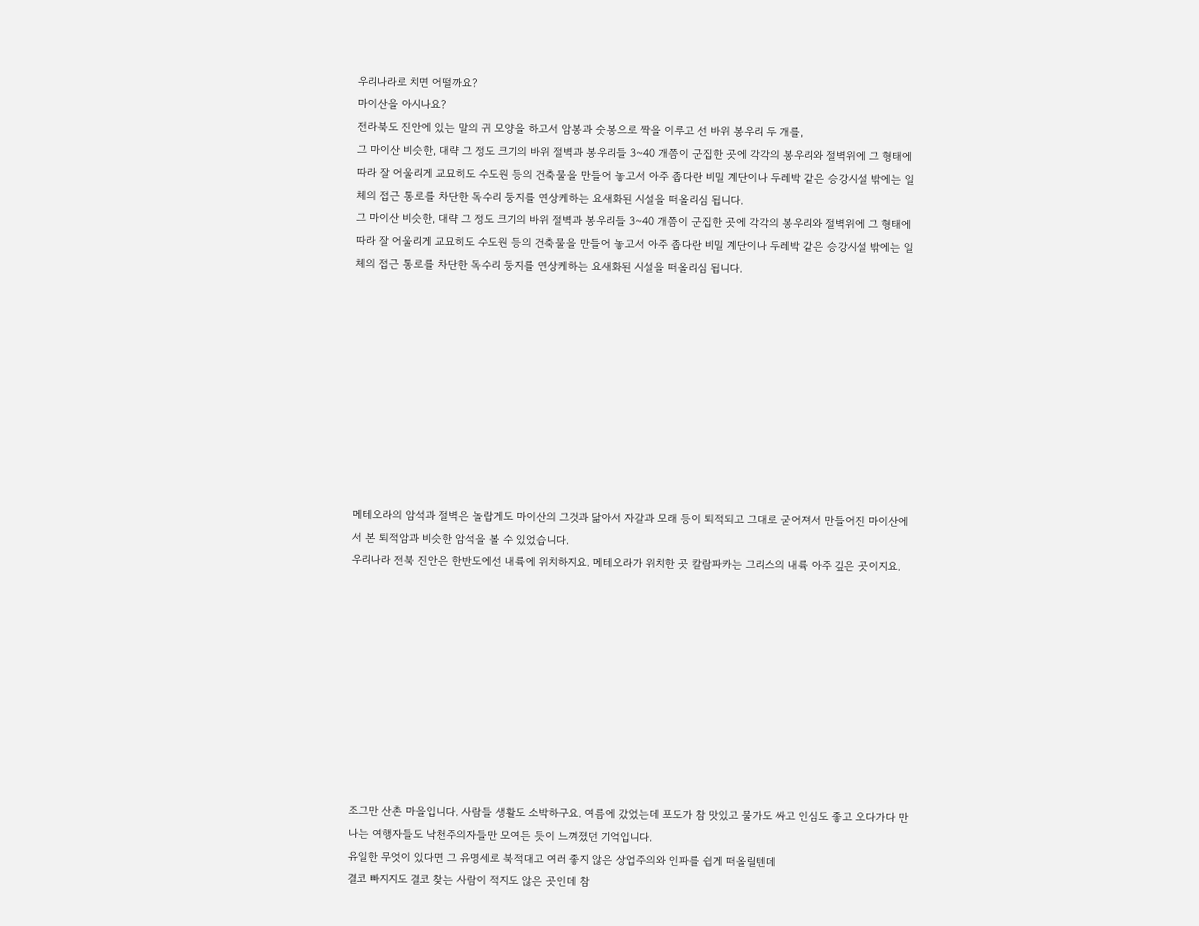우리나라로 치면 어떨까요?
마이산을 아시나요?
전라북도 진안에 있는 말의 귀 모양을 하고서 암봉과 숫봉으로 짝을 이루고 선 바위 봉우리 두 개를,
그 마이산 비슷한, 대략 그 정도 크기의 바위 절벽과 봉우리들 3~40 개쯤이 군집한 곳에 각각의 봉우리와 절벽위에 그 형태에 따라 잘 어울리게 교묘히도 수도원 등의 건축물을 만들어 놓고서 아주 좁다란 비밀 계단이나 두레박 같은 승강시설 밖에는 일체의 접근 통로를 차단한 독수리 둥지를 연상케하는 요새화된 시설을 떠올리심 됩니다.
그 마이산 비슷한, 대략 그 정도 크기의 바위 절벽과 봉우리들 3~40 개쯤이 군집한 곳에 각각의 봉우리와 절벽위에 그 형태에 따라 잘 어울리게 교묘히도 수도원 등의 건축물을 만들어 놓고서 아주 좁다란 비밀 계단이나 두레박 같은 승강시설 밖에는 일체의 접근 통로를 차단한 독수리 둥지를 연상케하는 요새화된 시설을 떠올리심 됩니다.










메테오라의 암석과 절벽은 놀랍게도 마이산의 그것과 닮아서 자갈과 모래 등이 퇴적되고 그대로 굳어져서 만들어진 마이산에서 본 퇴적암과 비슷한 암석을 볼 수 있었습니다.
우리나라 전북 진안은 한반도에선 내륙에 위치하지요. 메테오라가 위치한 곳 칼람파카는 그리스의 내륙 아주 깊은 곳이지요.










조그만 산촌 마을입니다. 사람들 생활도 소박하구요. 여름에 갔었는데 포도가 참 맛있고 물가도 싸고 인심도 좋고 오다가다 만나는 여행자들도 낙천주의자들만 모여든 듯이 느껴졌던 기억입니다.
유일한 무엇이 있다면 그 유명세로 북적대고 여러 좋지 않은 상업주의와 인파를 쉽게 떠올릴텐데
결코 빠지지도 결코 찾는 사람이 적지도 않은 곳인데 참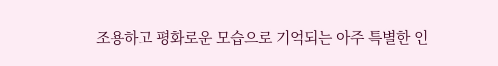조용하고 평화로운 모습으로 기억되는 아주 특별한 인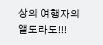상의 여행자의 앨도라도!!!